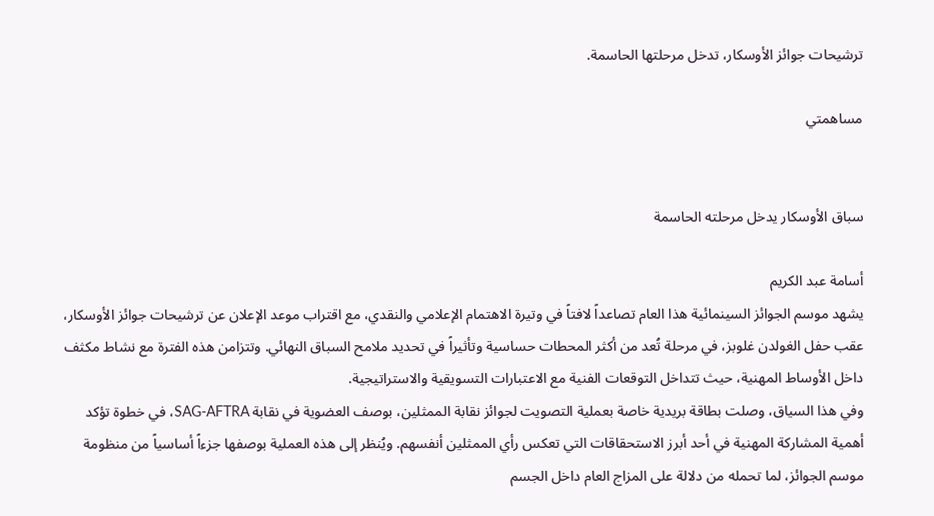ترشيحات جوائز الأوسكار، تدخل مرحلتها الحاسمة.

مساهمتي


سباق الأوسكار يدخل مرحلته الحاسمة

أسامة عبد الكريم
يشهد موسم الجوائز السينمائية هذا العام تصاعداً لافتاً في وتيرة الاهتمام الإعلامي والنقدي، مع اقتراب موعد الإعلان عن ترشيحات جوائز الأوسكار، عقب حفل الغولدن غلوبز، في مرحلة تُعد من أكثر المحطات حساسية وتأثيراً في تحديد ملامح السباق النهائي. وتتزامن هذه الفترة مع نشاط مكثف داخل الأوساط المهنية، حيث تتداخل التوقعات الفنية مع الاعتبارات التسويقية والاستراتيجية.
وفي هذا السياق، وصلت بطاقة بريدية خاصة بعملية التصويت لجوائز نقابة الممثلين، بوصف العضوية في نقابة SAG-AFTRA، في خطوة تؤكد أهمية المشاركة المهنية في أحد أبرز الاستحقاقات التي تعكس رأي الممثلين أنفسهم. ويُنظر إلى هذه العملية بوصفها جزءاً أساسياً من منظومة موسم الجوائز، لما تحمله من دلالة على المزاج العام داخل الجسم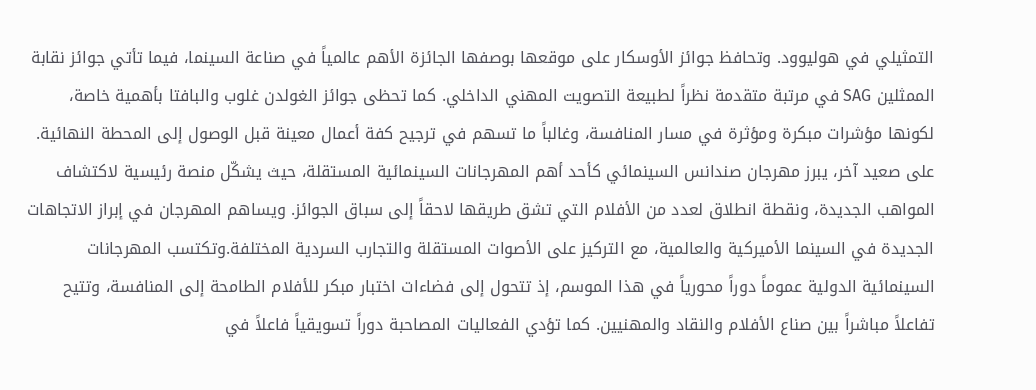التمثيلي في هوليوود. وتحافظ جوائز الأوسكار على موقعها بوصفها الجائزة الأهم عالمياً في صناعة السينما، فيما تأتي جوائز نقابة الممثلين SAG في مرتبة متقدمة نظراً لطبيعة التصويت المهني الداخلي. كما تحظى جوائز الغولدن غلوب والبافتا بأهمية خاصة، لكونها مؤشرات مبكرة ومؤثرة في مسار المنافسة، وغالباً ما تسهم في ترجيح كفة أعمال معينة قبل الوصول إلى المحطة النهائية.
على صعيد آخر، يبرز مهرجان صندانس السينمائي كأحد أهم المهرجانات السينمائية المستقلة، حيث يشكّل منصة رئيسية لاكتشاف المواهب الجديدة، ونقطة انطلاق لعدد من الأفلام التي تشق طريقها لاحقاً إلى سباق الجوائز. ويساهم المهرجان في إبراز الاتجاهات الجديدة في السينما الأميركية والعالمية، مع التركيز على الأصوات المستقلة والتجارب السردية المختلفة.وتكتسب المهرجانات السينمائية الدولية عموماً دوراً محورياً في هذا الموسم، إذ تتحول إلى فضاءات اختبار مبكر للأفلام الطامحة إلى المنافسة، وتتيح تفاعلاً مباشراً بين صناع الأفلام والنقاد والمهنيين. كما تؤدي الفعاليات المصاحبة دوراً تسويقياً فاعلاً في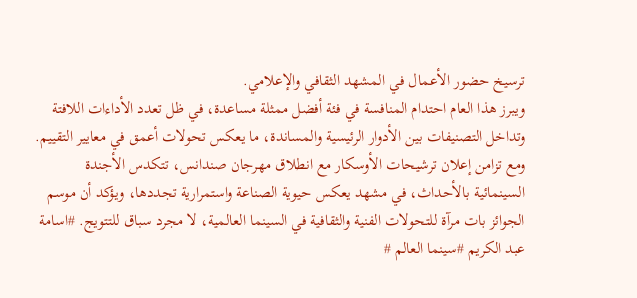ترسيخ حضور الأعمال في المشهد الثقافي والإعلامي.
ويبرز هذا العام احتدام المنافسة في فئة أفضل ممثلة مساعدة، في ظل تعدد الأداءات اللافتة وتداخل التصنيفات بين الأدوار الرئيسية والمساندة، ما يعكس تحولات أعمق في معايير التقييم. ومع تزامن إعلان ترشيحات الأوسكار مع انطلاق مهرجان صندانس، تتكدس الأجندة السينمائية بالأحداث، في مشهد يعكس حيوية الصناعة واستمرارية تجددها، ويؤكد أن موسم الجوائز بات مرآة للتحولات الفنية والثقافية في السينما العالمية، لا مجرد سباق للتتويج. #اسامة عبد الكريم #سينما العالم #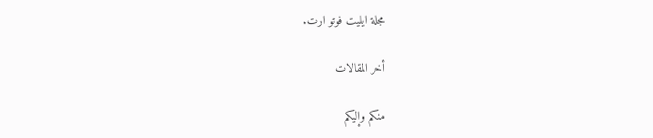مجلة ايليت فوتو ارت.

أخر المقالات

منكم وإليكم